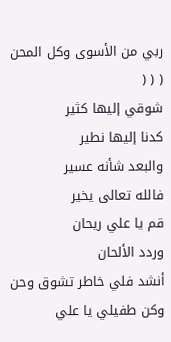ربي من الأسوى وكل المحن
( ( (
شوقي إليها كثير
كدنا إليها نطير
والبعد شأنه عسير
فالله تعالى يخير
قم يا علي ريحان
وردد الألحان
أنشد فلي خاطر تشوق وحن
وكن طفيلي يا علي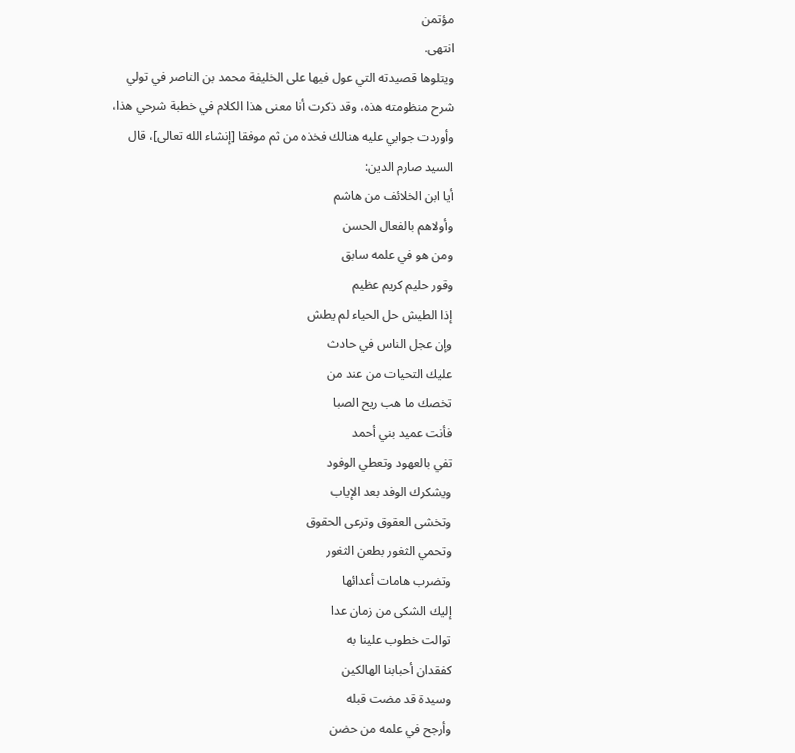مؤتمن
انتهى.
ويتلوها قصيدته التي عول فيها على الخليفة محمد بن الناصر في تولي شرح منظومته هذه، وقد ذكرت أنا معنى هذا الكلام في خطبة شرحي هذا، وأوردت جوابي عليه هنالك فخذه من ثم موفقا [إنشاء الله تعالى]، قال السيد صارم الدين:
أيا ابن الخلائف من هاشم
وأولاهم بالفعال الحسن
ومن هو في علمه سابق
وقور حليم كريم عظيم
إذا الطيش حل الحياء لم يطش
وإن عجل الناس في حادث
عليك التحيات من عند من
تخصك ما هب ريح الصبا
فأنت عميد بني أحمد
تفي بالعهود وتعطي الوفود
ويشكرك الوفد بعد الإياب
وتخشى العقوق وترعى الحقوق
وتحمي الثغور بطعن الثغور
وتضرب هامات أعدائها
إليك الشكى من زمان عدا
توالت خطوب علينا به
كفقدان أحبابنا الهالكين
وسيدة قد مضت قبله
وأرجح في علمه من حضن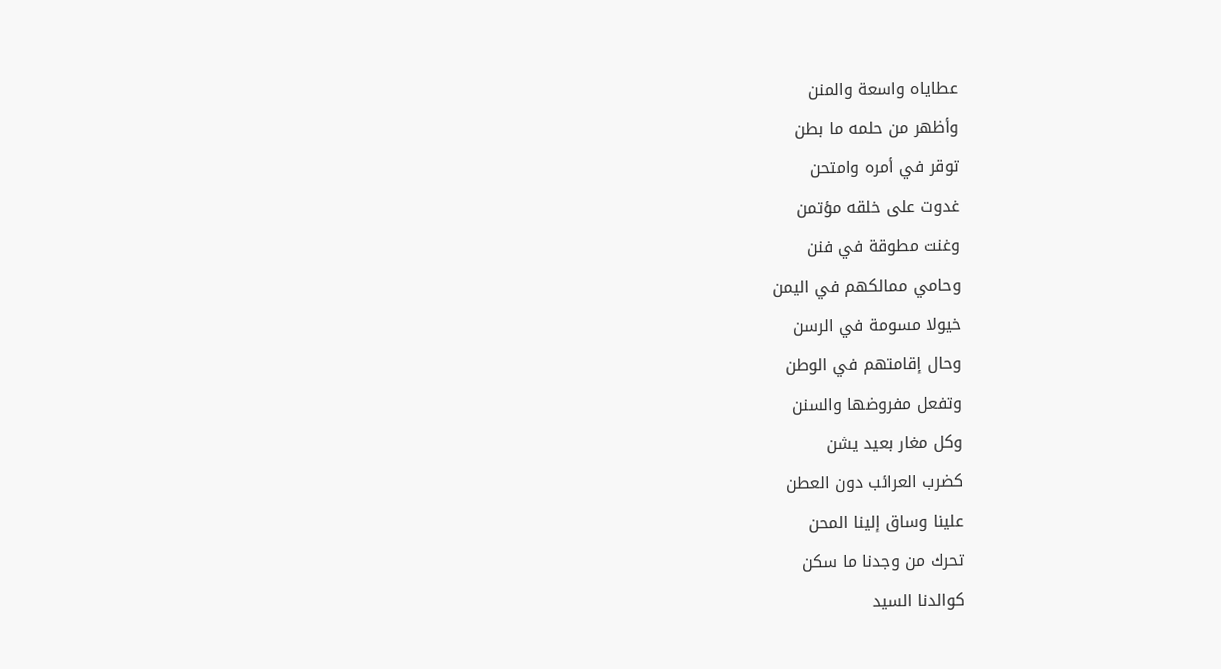عطاياه واسعة والمنن
وأظهر من حلمه ما بطن
توقر في أمره وامتحن
غدوت على خلقه مؤتمن
وغنت مطوقة في فنن
وحامي ممالكهم في اليمن
خيولا مسومة في الرسن
وحال إقامتهم في الوطن
وتفعل مفروضها والسنن
وكل مغار بعيد يشن
كضرب العرائب دون العطن
علينا وساق إلينا المحن
تحرك من وجدنا ما سكن
كوالدنا السيد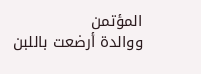المؤتمن
ووالدة أرضعت باللبن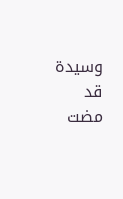وسيدة قد مضت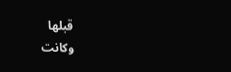قبلها
وكانت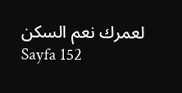لعمرك نعم السكن
Sayfa 152